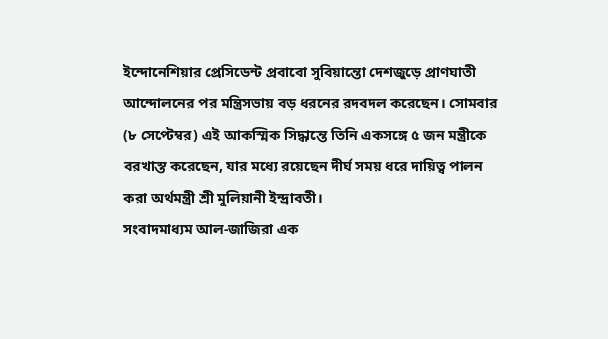ইন্দোনেশিয়ার প্রেসিডেন্ট প্রবাবো সুবিয়ান্তো দেশজুড়ে প্রাণঘাতী আন্দোলনের পর মন্ত্রিসভায় বড় ধরনের রদবদল করেছেন। সোমবার (৮ সেপ্টেম্বর) এই আকস্মিক সিদ্ধান্তে তিনি একসঙ্গে ৫ জন মন্ত্রীকে বরখাস্ত করেছেন, যার মধ্যে রয়েছেন দীর্ঘ সময় ধরে দায়িত্ব পালন করা অর্থমন্ত্রী শ্রী মুলিয়ানী ইন্দ্রাবতী।
সংবাদমাধ্যম আল-জাজিরা এক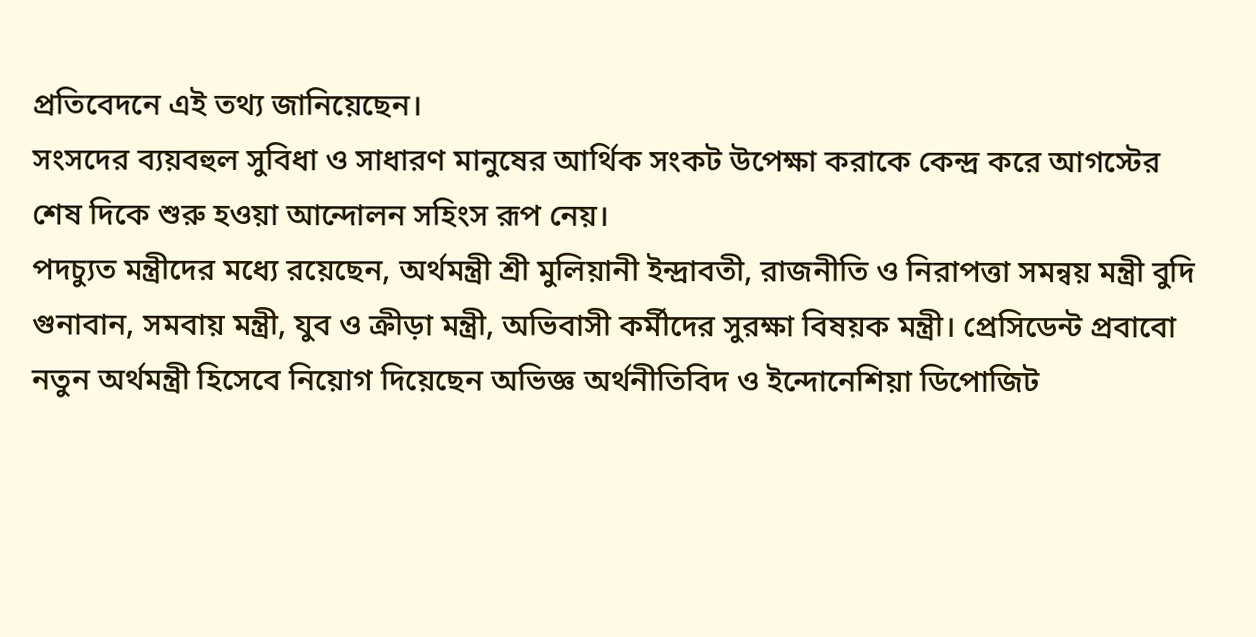প্রতিবেদনে এই তথ্য জানিয়েছেন।
সংসদের ব্যয়বহুল সুবিধা ও সাধারণ মানুষের আর্থিক সংকট উপেক্ষা করাকে কেন্দ্র করে আগস্টের শেষ দিকে শুরু হওয়া আন্দোলন সহিংস রূপ নেয়।
পদচ্যুত মন্ত্রীদের মধ্যে রয়েছেন, অর্থমন্ত্রী শ্রী মুলিয়ানী ইন্দ্রাবতী, রাজনীতি ও নিরাপত্তা সমন্বয় মন্ত্রী বুদি গুনাবান, সমবায় মন্ত্রী, যুব ও ক্রীড়া মন্ত্রী, অভিবাসী কর্মীদের সুরক্ষা বিষয়ক মন্ত্রী। প্রেসিডেন্ট প্রবাবো নতুন অর্থমন্ত্রী হিসেবে নিয়োগ দিয়েছেন অভিজ্ঞ অর্থনীতিবিদ ও ইন্দোনেশিয়া ডিপোজিট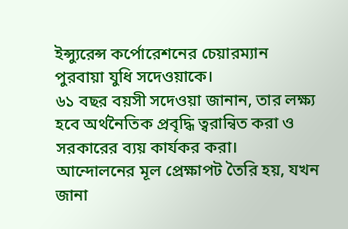ইন্স্যুরেন্স কর্পোরেশনের চেয়ারম্যান পুরবায়া যুধি সদেওয়াকে।
৬১ বছর বয়সী সদেওয়া জানান, তার লক্ষ্য হবে অর্থনৈতিক প্রবৃদ্ধি ত্বরান্বিত করা ও সরকারের ব্যয় কার্যকর করা।
আন্দোলনের মূল প্রেক্ষাপট তৈরি হয়, যখন জানা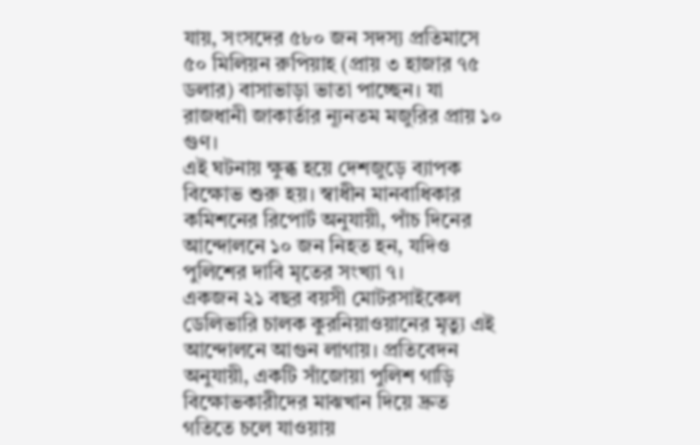যায়, সংসদের ৫৮০ জন সদস্য প্রতিমাসে ৫০ মিলিয়ন রুপিয়াহ (প্রায় ৩ হাজার ৭৫ ডলার) বাসাভাড়া ভাতা পাচ্ছেন। যা রাজধানী জাকার্তার ন্যূনতম মজুরির প্রায় ১০ গুণ।
এই ঘটনায় ক্ষুব্ধ হয়ে দেশজুড়ে ব্যাপক বিক্ষোভ শুরু হয়। স্বাধীন মানবাধিকার কমিশনের রিপোর্ট অনুযায়ী, পাঁচ দিনের আন্দোলনে ১০ জন নিহত হন, যদিও পুলিশের দাবি মৃতের সংখ্যা ৭।
একজন ২১ বছর বয়সী মোটরসাইকেল ডেলিভারি চালক কুরনিয়াওয়ানের মৃত্যু এই আন্দোলনে আগুন লাগায়। প্রতিবেদন অনুযায়ী, একটি সাঁজোয়া পুলিশ গাড়ি বিক্ষোভকারীদের মাঝখান দিয়ে দ্রুত গতিতে চলে যাওয়ায়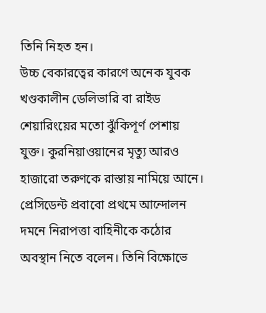তিনি নিহত হন।
উচ্চ বেকারত্বের কারণে অনেক যুবক খণ্ডকালীন ডেলিভারি বা রাইড শেয়ারিংয়ের মতো ঝুঁকিপূর্ণ পেশায় যুক্ত। কুরনিয়াওয়ানের মৃত্যু আরও হাজারো তরুণকে রাস্তায় নামিয়ে আনে।
প্রেসিডেন্ট প্রবাবো প্রথমে আন্দোলন দমনে নিরাপত্তা বাহিনীকে কঠোর অবস্থান নিতে বলেন। তিনি বিক্ষোভে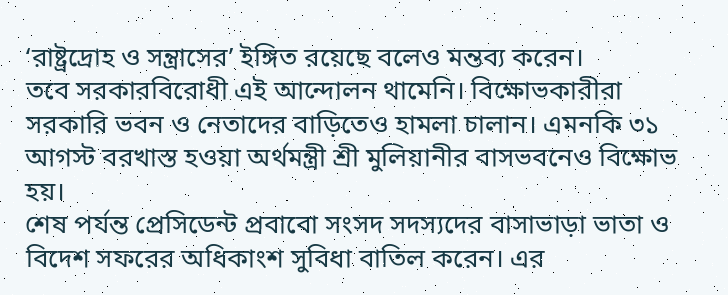‘রাষ্ট্রদ্রোহ ও সন্ত্রাসের’ ইঙ্গিত রয়েছে বলেও মন্তব্য করেন।
তবে সরকারবিরোধী এই আন্দোলন থামেনি। বিক্ষোভকারীরা সরকারি ভবন ও নেতাদের বাড়িতেও হামলা চালান। এমনকি ৩১ আগস্ট বরখাস্ত হওয়া অর্থমন্ত্রী শ্রী মুলিয়ানীর বাসভবনেও বিক্ষোভ হয়।
শেষ পর্যন্ত প্রেসিডেন্ট প্রবাবো সংসদ সদস্যদের বাসাভাড়া ভাতা ও বিদেশ সফরের অধিকাংশ সুবিধা বাতিল করেন। এর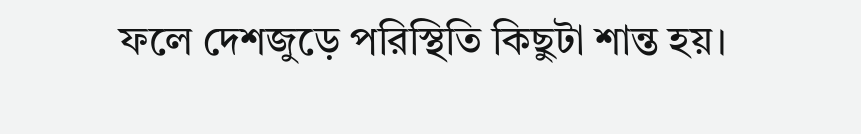ফলে দেশজুড়ে পরিস্থিতি কিছুটা শান্ত হয়।